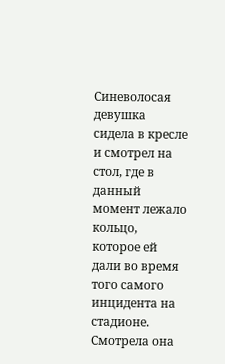Синеволосая девушка сидела в кресле и смотрел на стол, где в данный момент лежало кольцо, которое ей дали во время того самого инцидента на стадионе. Смотрела она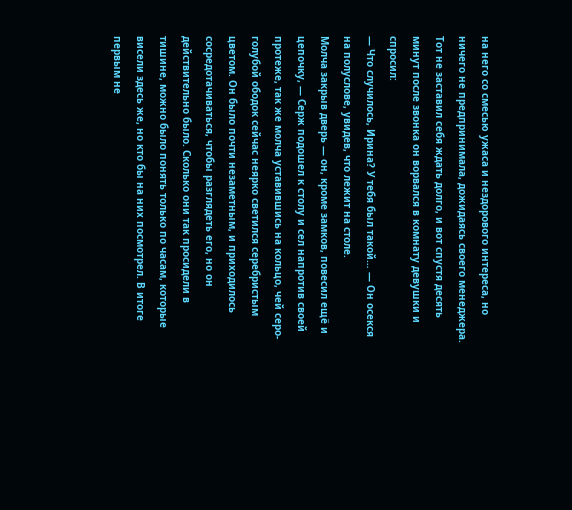на него со смесью ужаса и нездорового интереса, но ничего не предпринимала, дожидаясь своего менеджера. Тот не заставил себя ждать долго, и вот спустя десять минут после звонка он ворвался в комнату девушки и спросил:
— Что случилось, Ирина? У тебя был такой… — Он осекся на полуслове, увидев, что лежит на столе.
Молча закрыв дверь — он, кроме замков, повесил ещё и цепочку, — Серж подошел к столу и сел напротив своей протеже, так же молча уставившись на кольцо, чей серо-голубой ободок сейчас неярко светился серебристым цветом. Он было почти незаметным, и приходилось сосредотачиваться, чтобы разглядеть его, но он действительно было. Сколько они так просидели в тишине, можно было понять только по часам, которые висели здесь же, но кто бы на них посмотрел. В итоге первым не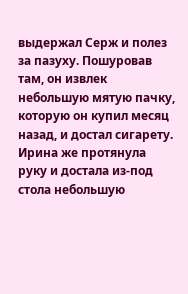выдержал Серж и полез за пазуху. Пошуровав там, он извлек небольшую мятую пачку, которую он купил месяц назад, и достал сигарету. Ирина же протянула руку и достала из-под стола небольшую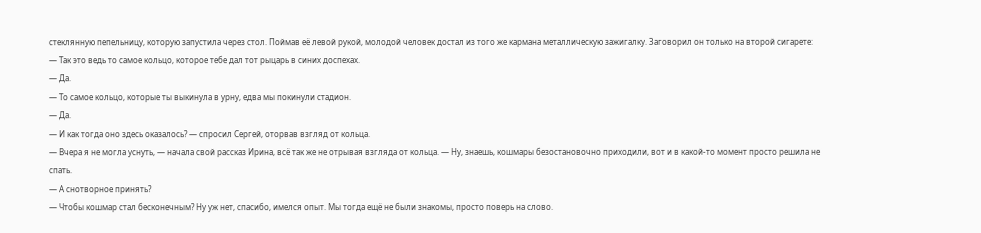стеклянную пепельницу, которую запустила через стол. Поймав её левой рукой, молодой человек достал из того же кармана металлическую зажигалку. Заговорил он только на второй сигарете:
— Так это ведь то самое кольцо, которое тебе дал тот рыцарь в синих доспехах.
— Да.
— То самое кольцо, которые ты выкинула в урну, едва мы покинули стадион.
— Да.
— И как тогда оно здесь оказалось? — спросил Сергей, оторвав взгляд от кольца.
— Вчера я не могла уснуть, — начала свой рассказ Ирина, всё так же не отрывая взгляда от кольца. — Ну, знаешь, кошмары безостановочно приходили, вот и в какой-то момент просто решила не спать.
— А снотворное принять?
— Чтобы кошмар стал бесконечным? Ну уж нет, спасибо, имелся опыт. Мы тогда ещё не были знакомы, просто поверь на слово.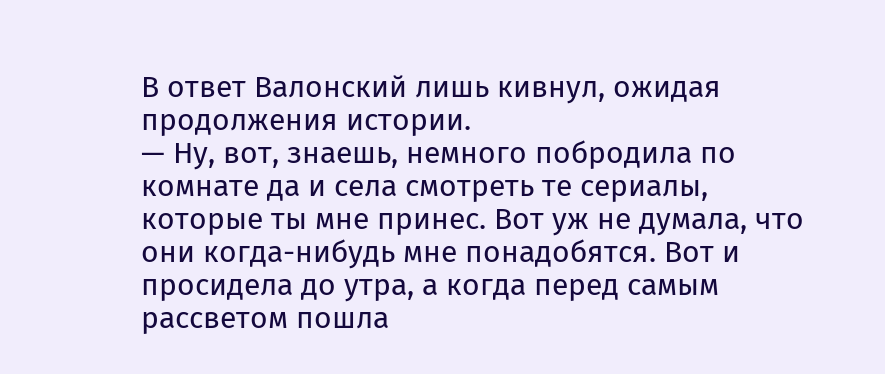В ответ Валонский лишь кивнул, ожидая продолжения истории.
— Ну, вот, знаешь, немного побродила по комнате да и села смотреть те сериалы, которые ты мне принес. Вот уж не думала, что они когда-нибудь мне понадобятся. Вот и просидела до утра, а когда перед самым рассветом пошла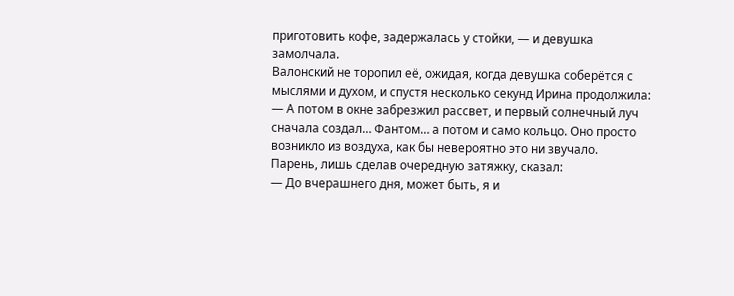приготовить кофе, задержалась у стойки, — и девушка замолчала.
Валонский не торопил её, ожидая, когда девушка соберётся с мыслями и духом, и спустя несколько секунд Ирина продолжила:
— А потом в окне забрезжил рассвет, и первый солнечный луч сначала создал… Фантом… а потом и само кольцо. Оно просто возникло из воздуха, как бы невероятно это ни звучало.
Парень, лишь сделав очередную затяжку, сказал:
— До вчерашнего дня, может быть, я и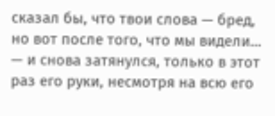сказал бы, что твои слова — бред, но вот после того, что мы видели… — и снова затянулся, только в этот раз его руки, несмотря на всю его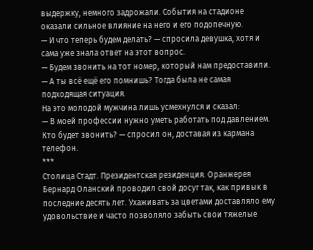выдержку, немного задрожали. События на стадионе оказали сильное влияние на него и его подопечную.
— И что теперь будем делать? — спросила девушка, хотя и сама уже знала ответ на этот вопрос.
— Будем звонить на тот номер, который нам предоставили.
— А ты всё ещё его помнишь? Тогда была не самая подходящая ситуация.
На это молодой мужчина лишь усмехнулся и сказал:
— В моей профессии нужно уметь работать под давлением. Кто будет звонить? — спросил он, доставая из кармана телефон.
***
Столица Стадт. Президентская резиденция. Оранжерея
Бернард Оланский проводил свой досуг так, как привык в последние десять лет. Ухаживать за цветами доставляло ему удовольствие и часто позволяло забыть свои тяжелые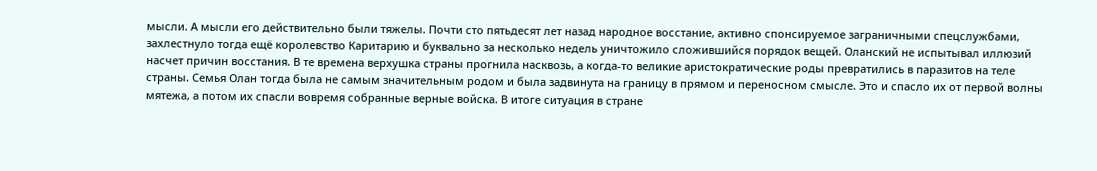мысли. А мысли его действительно были тяжелы. Почти сто пятьдесят лет назад народное восстание, активно спонсируемое заграничными спецслужбами, захлестнуло тогда ещё королевство Каритарию и буквально за несколько недель уничтожило сложившийся порядок вещей. Оланский не испытывал иллюзий насчет причин восстания. В те времена верхушка страны прогнила насквозь, а когда-то великие аристократические роды превратились в паразитов на теле страны. Семья Олан тогда была не самым значительным родом и была задвинута на границу в прямом и переносном смысле. Это и спасло их от первой волны мятежа, а потом их спасли вовремя собранные верные войска. В итоге ситуация в стране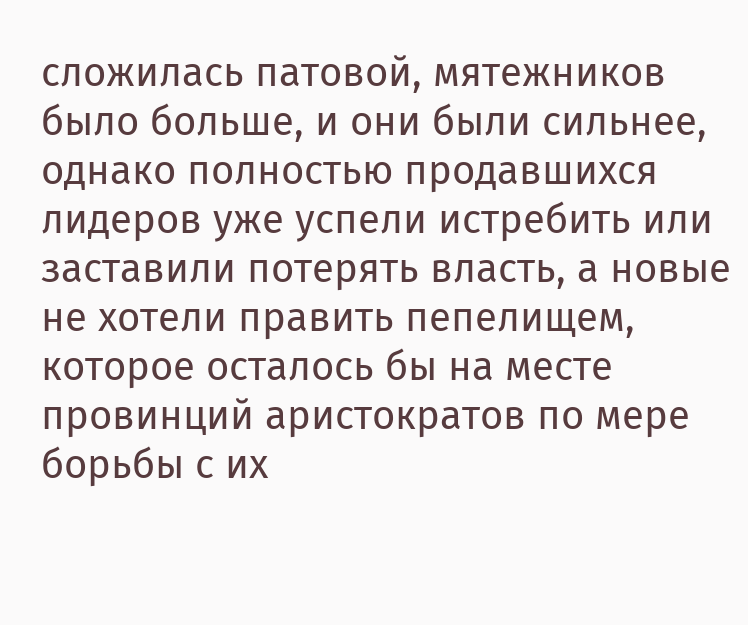сложилась патовой, мятежников было больше, и они были сильнее, однако полностью продавшихся лидеров уже успели истребить или заставили потерять власть, а новые не хотели править пепелищем, которое осталось бы на месте провинций аристократов по мере борьбы с их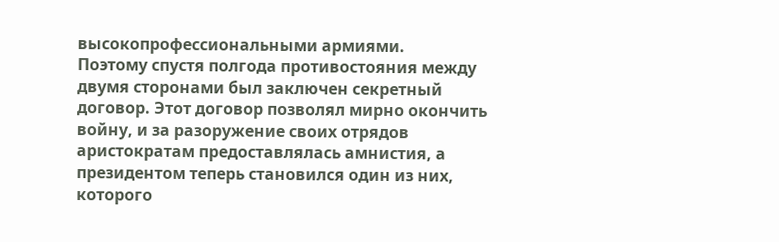высокопрофессиональными армиями.
Поэтому спустя полгода противостояния между двумя сторонами был заключен секретный договор. Этот договор позволял мирно окончить войну, и за разоружение своих отрядов аристократам предоставлялась амнистия, а президентом теперь становился один из них, которого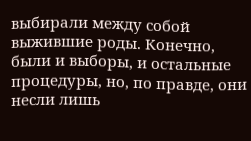выбирали между собой выжившие роды. Конечно, были и выборы, и остальные процедуры, но, по правде, они несли лишь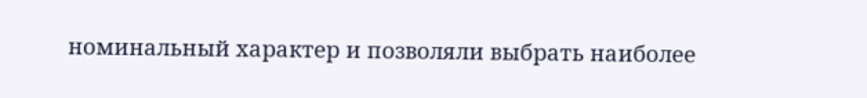номинальный характер и позволяли выбрать наиболее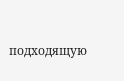подходящую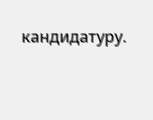кандидатуру.